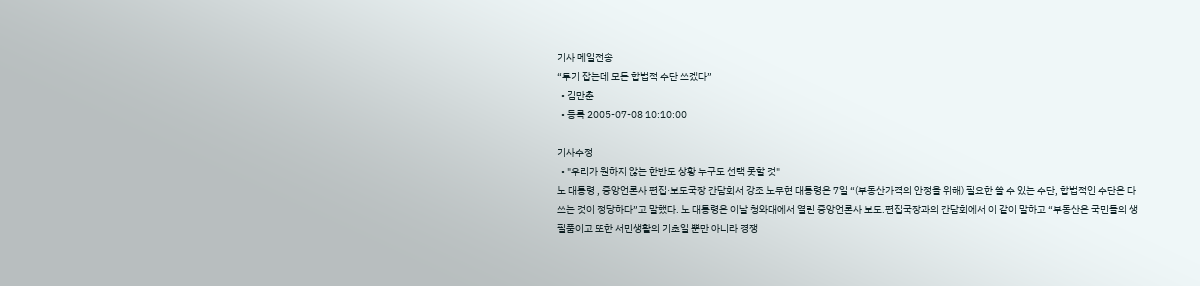기사 메일전송
“투기 잡는데 모든 합법적 수단 쓰겠다”
  • 김만춘
  • 등록 2005-07-08 10:10:00

기사수정
  • "우리가 원하지 않는 한반도 상황 누구도 선택 못할 것"
노 대통령 , 중앙언론사 편집·보도국장 간담회서 강조 노무현 대통령은 7일 “(부동산가격의 안정을 위해) 필요한 쓸 수 있는 수단, 합법적인 수단은 다 쓰는 것이 정당하다”고 말했다. 노 대통령은 이날 청와대에서 열린 중앙언론사 보도.편집국장과의 간담회에서 이 같이 말하고 “부동산은 국민들의 생필품이고 또한 서민생활의 기초일 뿐만 아니라 경쟁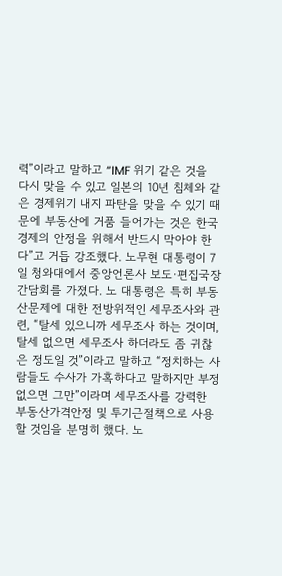력”이라고 말하고 “IMF 위기 같은 것을 다시 맞을 수 있고 일본의 10년 침체와 같은 경제위기 내지 파탄을 맞을 수 있기 때문에 부동산에 거품 들어가는 것은 한국 경제의 안정을 위해서 반드시 막아야 한다”고 거듭 강조했다. 노무현 대통령이 7일 청와대에서 중앙언론사 보도·편집국장 간담회를 가졌다. 노 대통령은 특히 부동산문제에 대한 전방위적인 세무조사와 관련, “탈세 있으니까 세무조사 하는 것이며, 탈세 없으면 세무조사 하더라도 좀 귀찮은 정도일 것”이라고 말하고 “정치하는 사람들도 수사가 가혹하다고 말하지만 부정 없으면 그만”이라며 세무조사를 강력한 부동산가격안정 및 투기근절책으로 사용할 것임을 분명히 했다. 노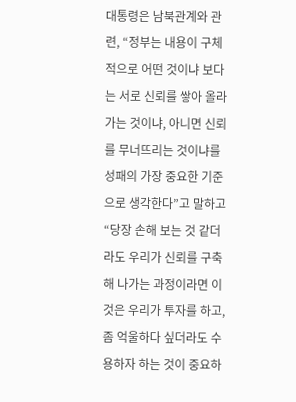대통령은 남북관계와 관련, “정부는 내용이 구체적으로 어떤 것이냐 보다는 서로 신뢰를 쌓아 올라가는 것이냐, 아니면 신뢰를 무너뜨리는 것이냐를 성패의 가장 중요한 기준으로 생각한다”고 말하고 “당장 손해 보는 것 같더라도 우리가 신뢰를 구축해 나가는 과정이라면 이것은 우리가 투자를 하고, 좀 억울하다 싶더라도 수용하자 하는 것이 중요하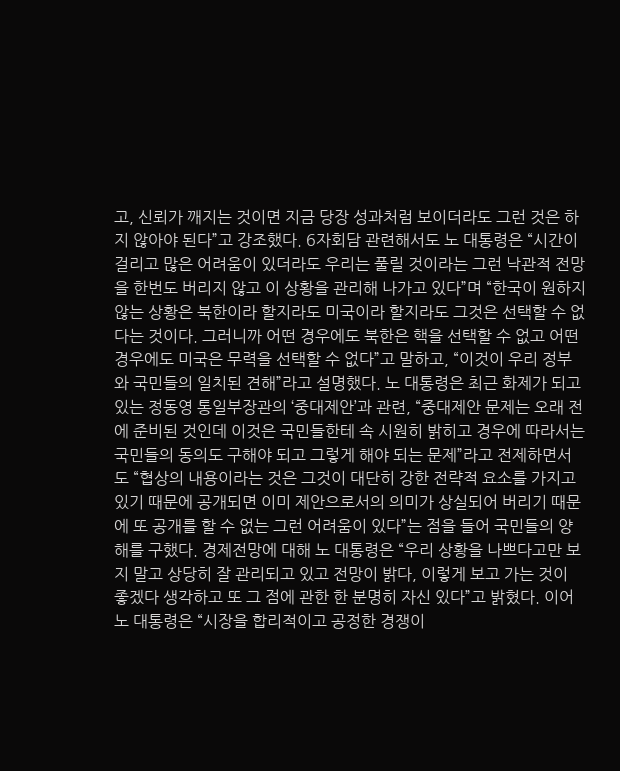고, 신뢰가 깨지는 것이면 지금 당장 성과처럼 보이더라도 그런 것은 하지 않아야 된다”고 강조했다. 6자회담 관련해서도 노 대통령은 “시간이 걸리고 많은 어려움이 있더라도 우리는 풀릴 것이라는 그런 낙관적 전망을 한번도 버리지 않고 이 상황을 관리해 나가고 있다”며 “한국이 원하지 않는 상황은 북한이라 할지라도 미국이라 할지라도 그것은 선택할 수 없다는 것이다. 그러니까 어떤 경우에도 북한은 핵을 선택할 수 없고 어떤 경우에도 미국은 무력을 선택할 수 없다”고 말하고, “이것이 우리 정부와 국민들의 일치된 견해”라고 설명했다. 노 대통령은 최근 화제가 되고 있는 정동영 통일부장관의 ‘중대제안’과 관련, “중대제안 문제는 오래 전에 준비된 것인데 이것은 국민들한테 속 시원히 밝히고 경우에 따라서는 국민들의 동의도 구해야 되고 그렇게 해야 되는 문제”라고 전제하면서도 “협상의 내용이라는 것은 그것이 대단히 강한 전략적 요소를 가지고 있기 때문에 공개되면 이미 제안으로서의 의미가 상실되어 버리기 때문에 또 공개를 할 수 없는 그런 어려움이 있다”는 점을 들어 국민들의 양해를 구했다. 경제전망에 대해 노 대통령은 “우리 상황을 나쁘다고만 보지 말고 상당히 잘 관리되고 있고 전망이 밝다, 이렇게 보고 가는 것이 좋겠다 생각하고 또 그 점에 관한 한 분명히 자신 있다”고 밝혔다. 이어 노 대통령은 “시장을 합리적이고 공정한 경쟁이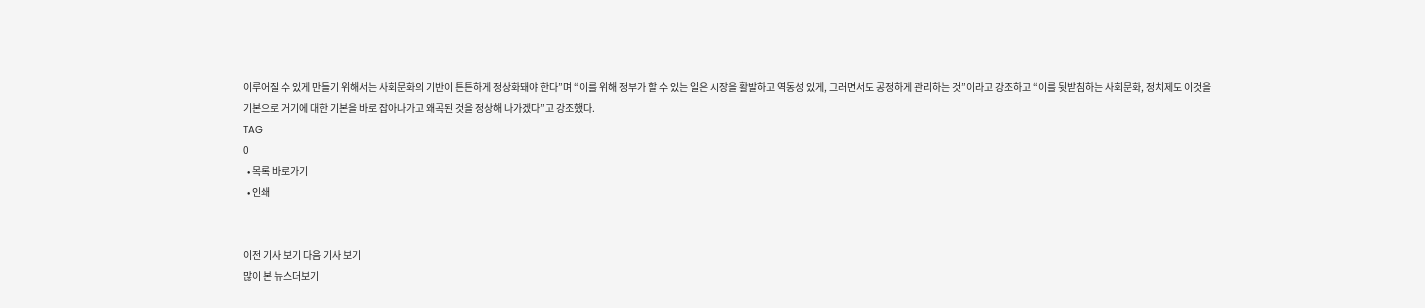이루어질 수 있게 만들기 위해서는 사회문화의 기반이 튼튼하게 정상화돼야 한다”며 “이를 위해 정부가 할 수 있는 일은 시장을 활발하고 역동성 있게, 그러면서도 공정하게 관리하는 것”이라고 강조하고 “이를 뒷받침하는 사회문화, 정치제도 이것을 기본으로 거기에 대한 기본을 바로 잡아나가고 왜곡된 것을 정상해 나가겠다”고 강조했다.
TAG
0
  • 목록 바로가기
  • 인쇄


이전 기사 보기 다음 기사 보기
많이 본 뉴스더보기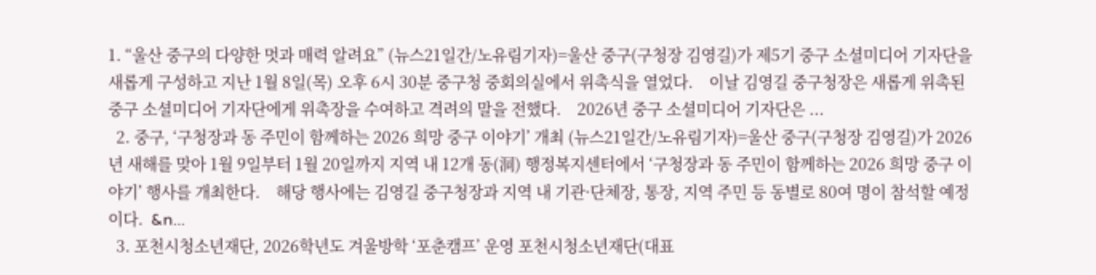1. “울산 중구의 다양한 멋과 매력 알려요” (뉴스21일간/노유림기자)=울산 중구(구청장 김영길)가 제5기 중구 소셜미디어 기자단을 새롭게 구성하고 지난 1월 8일(목) 오후 6시 30분 중구청 중회의실에서 위촉식을 열었다.    이날 김영길 중구청장은 새롭게 위촉된 중구 소셜미디어 기자단에게 위촉장을 수여하고 격려의 말을 전했다.    2026년 중구 소셜미디어 기자단은 ...
  2. 중구, ‘구청장과 동 주민이 함께하는 2026 희망 중구 이야기’ 개최 (뉴스21일간/노유림기자)=울산 중구(구청장 김영길)가 2026년 새해를 맞아 1월 9일부터 1월 20일까지 지역 내 12개 동(洞) 행정복지센터에서 ‘구청장과 동 주민이 함께하는 2026 희망 중구 이야기’ 행사를 개최한다.    해당 행사에는 김영길 중구청장과 지역 내 기관·단체장, 통장, 지역 주민 등 동별로 80여 명이 참석할 예정이다.  &n...
  3. 포천시청소년재단, 2026학년도 겨울방학 ‘포춘캠프’ 운영 포천시청소년재단(대표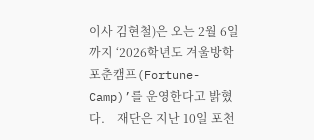이사 김현철)은 오는 2월 6일까지 ‘2026학년도 겨울방학 포춘캠프(Fortune-Camp)’를 운영한다고 밝혔다.    재단은 지난 10일 포천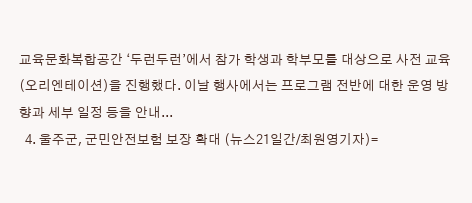교육문화복합공간 ‘두런두런’에서 참가 학생과 학부모를 대상으로 사전 교육(오리엔테이션)을 진행했다. 이날 행사에서는 프로그램 전반에 대한 운영 방향과 세부 일정 등을 안내...
  4. 울주군, 군민안전보험 보장 확대 (뉴스21일간/최원영기자)=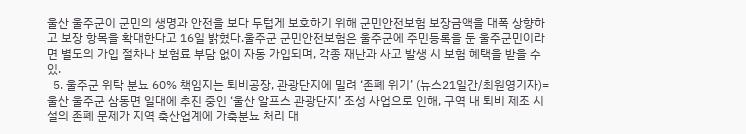울산 울주군이 군민의 생명과 안전을 보다 두텁게 보호하기 위해 군민안전보험 보장금액을 대폭 상향하고 보장 항목을 확대한다고 16일 밝혔다.울주군 군민안전보험은 울주군에 주민등록을 둔 울주군민이라면 별도의 가입 절차나 보험료 부담 없이 자동 가입되며, 각종 재난과 사고 발생 시 보험 혜택을 받을 수 있.
  5. 울주군 위탁 분뇨 60% 책임지는 퇴비공장, 관광단지에 밀려 ‘존폐 위기’ (뉴스21일간/최원영기자)=울산 울주군 삼동면 일대에 추진 중인 ‘울산 알프스 관광단지’ 조성 사업으로 인해, 구역 내 퇴비 제조 시설의 존폐 문제가 지역 축산업계에 가축분뇨 처리 대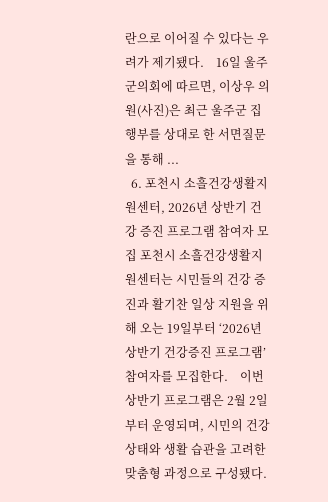란으로 이어질 수 있다는 우려가 제기됐다.    16일 울주군의회에 따르면, 이상우 의원(사진)은 최근 울주군 집행부를 상대로 한 서면질문을 통해 ...
  6. 포천시 소흘건강생활지원센터, 2026년 상반기 건강 증진 프로그램 참여자 모집 포천시 소흘건강생활지원센터는 시민들의 건강 증진과 활기찬 일상 지원을 위해 오는 19일부터 ‘2026년 상반기 건강증진 프로그램’ 참여자를 모집한다.    이번 상반기 프로그램은 2월 2일부터 운영되며, 시민의 건강 상태와 생활 습관을 고려한 맞춤형 과정으로 구성됐다.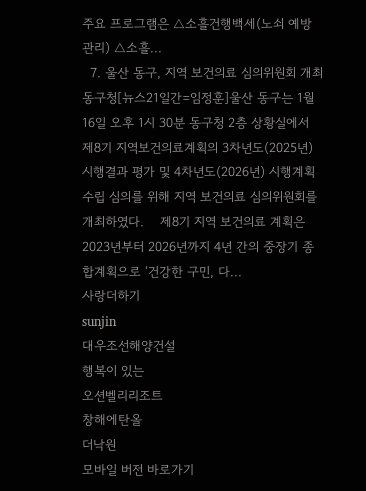주요 프로그램은 △소흘건행백세(노쇠 예방 관리) △소흘...
  7. 울산 동구, 지역 보건의료 심의위원회 개최 동구청[뉴스21일간=임정훈]울산 동구는 1월 16일 오후 1시 30분 동구청 2층 상황실에서 제8기 지역보건의료계획의 3차년도(2025년) 시행결과 평가 및 4차년도(2026년) 시행계획 수립 심의를 위해 지역 보건의료 심의위원회를 개최하였다.    제8기 지역 보건의료 계획은 2023년부터 2026년까지 4년 간의 중장기 종합계획으로 ‘건강한 구민, 다...
사랑더하기
sunjin
대우조선해양건설
행복이 있는
오션벨리리조트
창해에탄올
더낙원
모바일 버전 바로가기